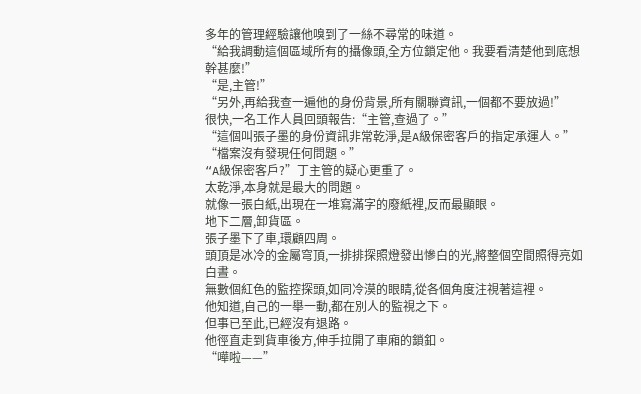多年的管理經驗讓他嗅到了一絲不尋常的味道。
“給我調動這個區域所有的攝像頭,全方位鎖定他。我要看清楚他到底想幹甚麼!”
“是,主管!”
“另外,再給我查一遍他的身份背景,所有關聯資訊,一個都不要放過!”
很快,一名工作人員回頭報告:“主管,查過了。”
“這個叫張子墨的身份資訊非常乾淨,是A級保密客戶的指定承運人。”
“檔案沒有發現任何問題。”
“A級保密客戶?”丁主管的疑心更重了。
太乾淨,本身就是最大的問題。
就像一張白紙,出現在一堆寫滿字的廢紙裡,反而最顯眼。
地下二層,卸貨區。
張子墨下了車,環顧四周。
頭頂是冰冷的金屬穹頂,一排排探照燈發出慘白的光,將整個空間照得亮如白晝。
無數個紅色的監控探頭,如同冷漠的眼睛,從各個角度注視著這裡。
他知道,自己的一舉一動,都在別人的監視之下。
但事已至此,已經沒有退路。
他徑直走到貨車後方,伸手拉開了車廂的鎖釦。
“嘩啦——”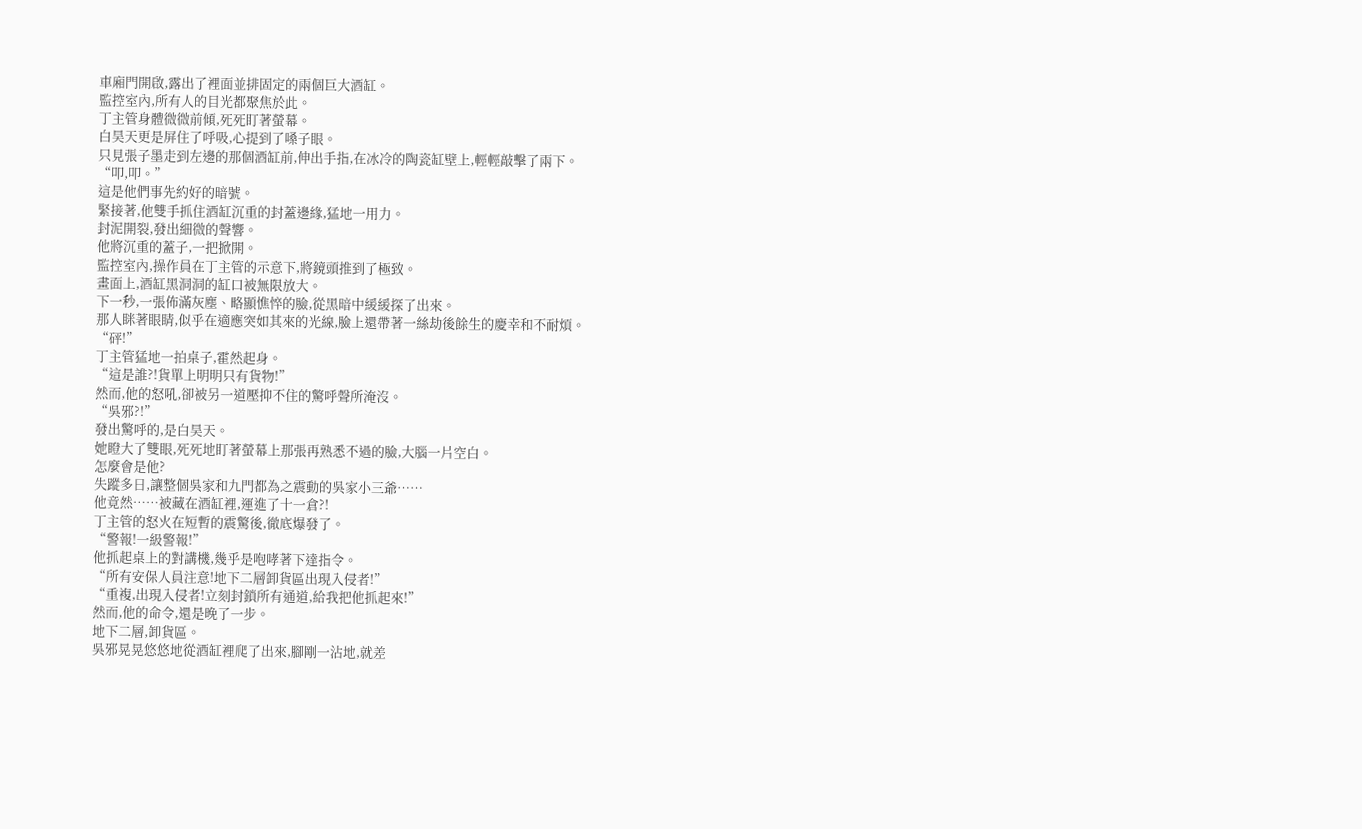車廂門開啟,露出了裡面並排固定的兩個巨大酒缸。
監控室內,所有人的目光都聚焦於此。
丁主管身體微微前傾,死死盯著螢幕。
白昊天更是屏住了呼吸,心提到了嗓子眼。
只見張子墨走到左邊的那個酒缸前,伸出手指,在冰冷的陶瓷缸壁上,輕輕敲擊了兩下。
“叩,叩。”
這是他們事先約好的暗號。
緊接著,他雙手抓住酒缸沉重的封蓋邊緣,猛地一用力。
封泥開裂,發出細微的聲響。
他將沉重的蓋子,一把掀開。
監控室內,操作員在丁主管的示意下,將鏡頭推到了極致。
畫面上,酒缸黑洞洞的缸口被無限放大。
下一秒,一張佈滿灰塵、略顯憔悴的臉,從黑暗中緩緩探了出來。
那人眯著眼睛,似乎在適應突如其來的光線,臉上還帶著一絲劫後餘生的慶幸和不耐煩。
“砰!”
丁主管猛地一拍桌子,霍然起身。
“這是誰?!貨單上明明只有貨物!”
然而,他的怒吼,卻被另一道壓抑不住的驚呼聲所淹沒。
“吳邪?!”
發出驚呼的,是白昊天。
她瞪大了雙眼,死死地盯著螢幕上那張再熟悉不過的臉,大腦一片空白。
怎麼會是他?
失蹤多日,讓整個吳家和九門都為之震動的吳家小三爺……
他竟然……被藏在酒缸裡,運進了十一倉?!
丁主管的怒火在短暫的震驚後,徹底爆發了。
“警報!一級警報!”
他抓起桌上的對講機,幾乎是咆哮著下達指令。
“所有安保人員注意!地下二層卸貨區出現入侵者!”
“重複,出現入侵者!立刻封鎖所有通道,給我把他抓起來!”
然而,他的命令,還是晚了一步。
地下二層,卸貨區。
吳邪晃晃悠悠地從酒缸裡爬了出來,腳剛一沾地,就差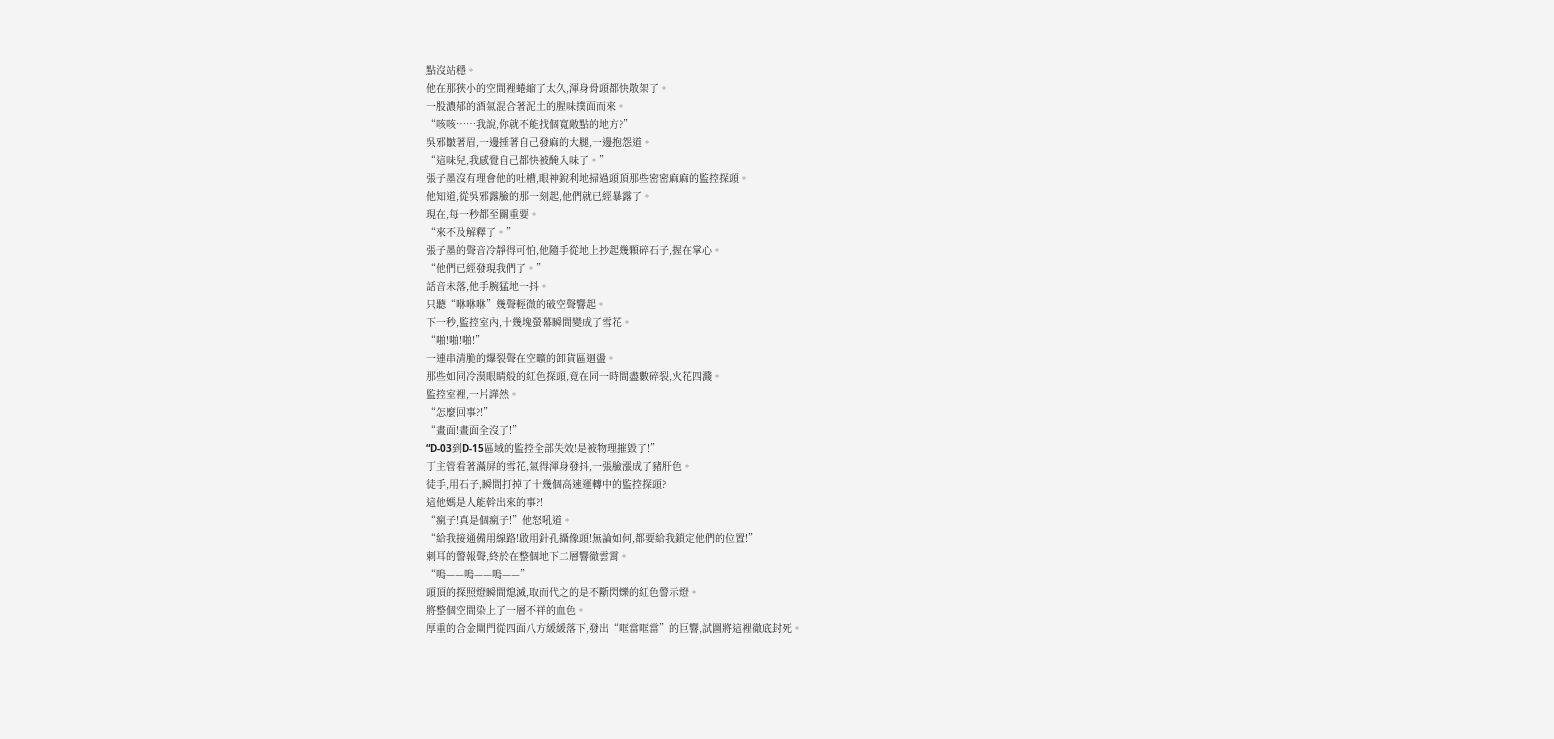點沒站穩。
他在那狹小的空間裡蜷縮了太久,渾身骨頭都快散架了。
一股濃郁的酒氣混合著泥土的腥味撲面而來。
“咳咳……我說,你就不能找個寬敞點的地方?”
吳邪皺著眉,一邊捶著自己發麻的大腿,一邊抱怨道。
“這味兒,我感覺自己都快被醃入味了。”
張子墨沒有理會他的吐槽,眼神銳利地掃過頭頂那些密密麻麻的監控探頭。
他知道,從吳邪露臉的那一刻起,他們就已經暴露了。
現在,每一秒都至關重要。
“來不及解釋了。”
張子墨的聲音冷靜得可怕,他隨手從地上抄起幾顆碎石子,握在掌心。
“他們已經發現我們了。”
話音未落,他手腕猛地一抖。
只聽“咻咻咻”幾聲輕微的破空聲響起。
下一秒,監控室內,十幾塊螢幕瞬間變成了雪花。
“啪!啪!啪!”
一連串清脆的爆裂聲在空曠的卸貨區迴盪。
那些如同冷漠眼睛般的紅色探頭,竟在同一時間盡數碎裂,火花四濺。
監控室裡,一片譁然。
“怎麼回事?!”
“畫面!畫面全沒了!”
“D-03到D-15區域的監控全部失效!是被物理摧毀了!”
丁主管看著滿屏的雪花,氣得渾身發抖,一張臉漲成了豬肝色。
徒手,用石子,瞬間打掉了十幾個高速運轉中的監控探頭?
這他媽是人能幹出來的事?!
“瘋子!真是個瘋子!”他怒吼道。
“給我接通備用線路!啟用針孔攝像頭!無論如何,都要給我鎖定他們的位置!”
刺耳的警報聲,終於在整個地下二層響徹雲霄。
“嗚——嗚——嗚——”
頭頂的探照燈瞬間熄滅,取而代之的是不斷閃爍的紅色警示燈。
將整個空間染上了一層不祥的血色。
厚重的合金閘門從四面八方緩緩落下,發出“哐當哐當”的巨響,試圖將這裡徹底封死。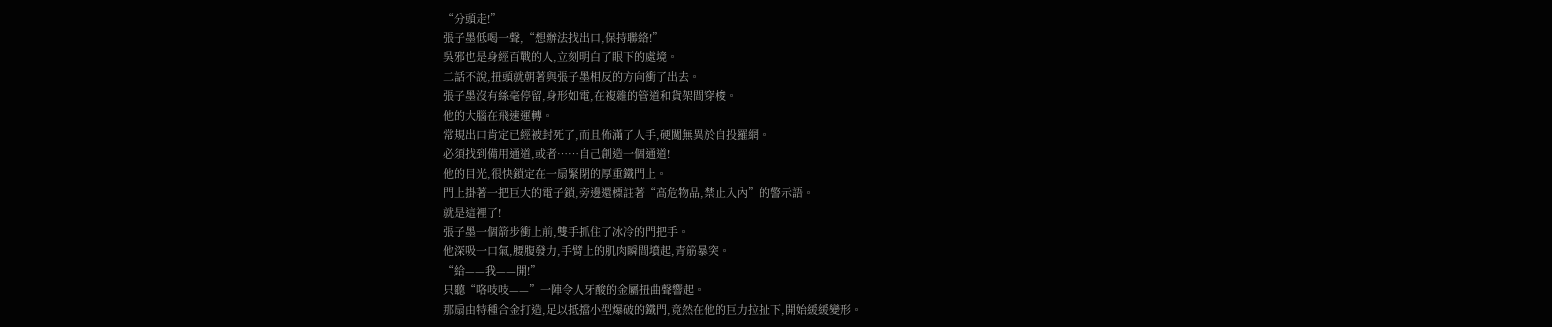“分頭走!”
張子墨低喝一聲,“想辦法找出口,保持聯絡!”
吳邪也是身經百戰的人,立刻明白了眼下的處境。
二話不說,扭頭就朝著與張子墨相反的方向衝了出去。
張子墨沒有絲毫停留,身形如電,在複雜的管道和貨架間穿梭。
他的大腦在飛速運轉。
常規出口肯定已經被封死了,而且佈滿了人手,硬闖無異於自投羅網。
必須找到備用通道,或者……自己創造一個通道!
他的目光,很快鎖定在一扇緊閉的厚重鐵門上。
門上掛著一把巨大的電子鎖,旁邊還標註著“高危物品,禁止入內”的警示語。
就是這裡了!
張子墨一個箭步衝上前,雙手抓住了冰冷的門把手。
他深吸一口氣,腰腹發力,手臂上的肌肉瞬間墳起,青筋暴突。
“給——我——開!”
只聽“咯吱吱——”一陣令人牙酸的金屬扭曲聲響起。
那扇由特種合金打造,足以抵擋小型爆破的鐵門,竟然在他的巨力拉扯下,開始緩緩變形。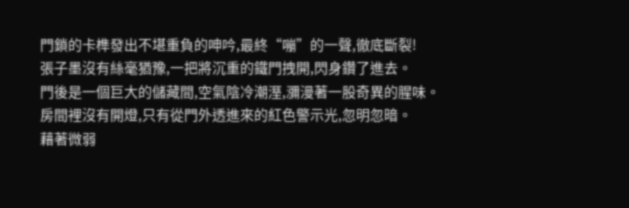門鎖的卡榫發出不堪重負的呻吟,最終“嘣”的一聲,徹底斷裂!
張子墨沒有絲毫猶豫,一把將沉重的鐵門拽開,閃身鑽了進去。
門後是一個巨大的儲藏間,空氣陰冷潮溼,瀰漫著一股奇異的腥味。
房間裡沒有開燈,只有從門外透進來的紅色警示光,忽明忽暗。
藉著微弱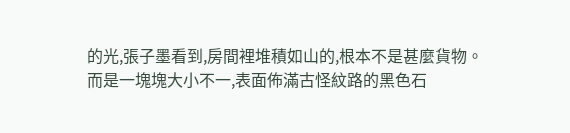的光,張子墨看到,房間裡堆積如山的,根本不是甚麼貨物。
而是一塊塊大小不一,表面佈滿古怪紋路的黑色石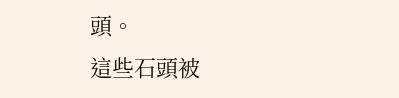頭。
這些石頭被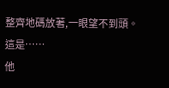整齊地碼放著,一眼望不到頭。
這是……
他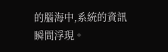的腦海中,系統的資訊瞬間浮現。